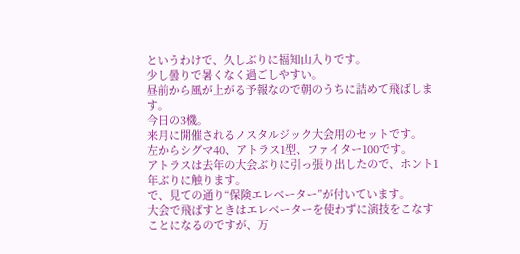というわけで、久しぶりに福知山入りです。
少し曇りで暑くなく過ごしやすい。
昼前から風が上がる予報なので朝のうちに詰めて飛ばします。
今日の3機。
来月に開催されるノスタルジック大会用のセットです。
左からシグマ40、アトラス1型、ファイター100です。
アトラスは去年の大会ぶりに引っ張り出したので、ホント1年ぶりに触ります。
で、見ての通り“保険エレベーター”が付いています。
大会で飛ばすときはエレベーターを使わずに演技をこなすことになるのですが、万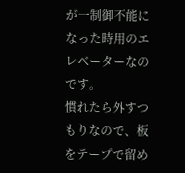が一制御不能になった時用のエレベーターなのです。
慣れたら外すつもりなので、板をテープで留め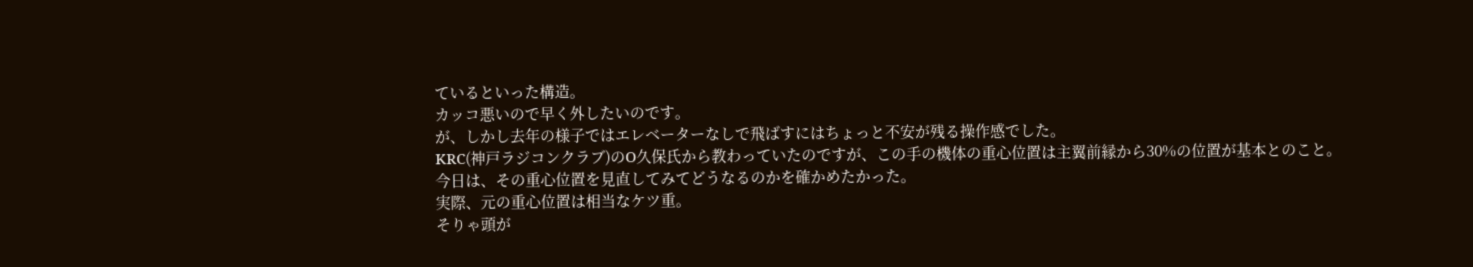ているといった構造。
カッコ悪いので早く外したいのです。
が、しかし去年の様子ではエレベーターなしで飛ばすにはちょっと不安が残る操作感でした。
KRC(神戸ラジコンクラブ)のO久保氏から教わっていたのですが、この手の機体の重心位置は主翼前縁から30%の位置が基本とのこと。
今日は、その重心位置を見直してみてどうなるのかを確かめたかった。
実際、元の重心位置は相当なケツ重。
そりゃ頭が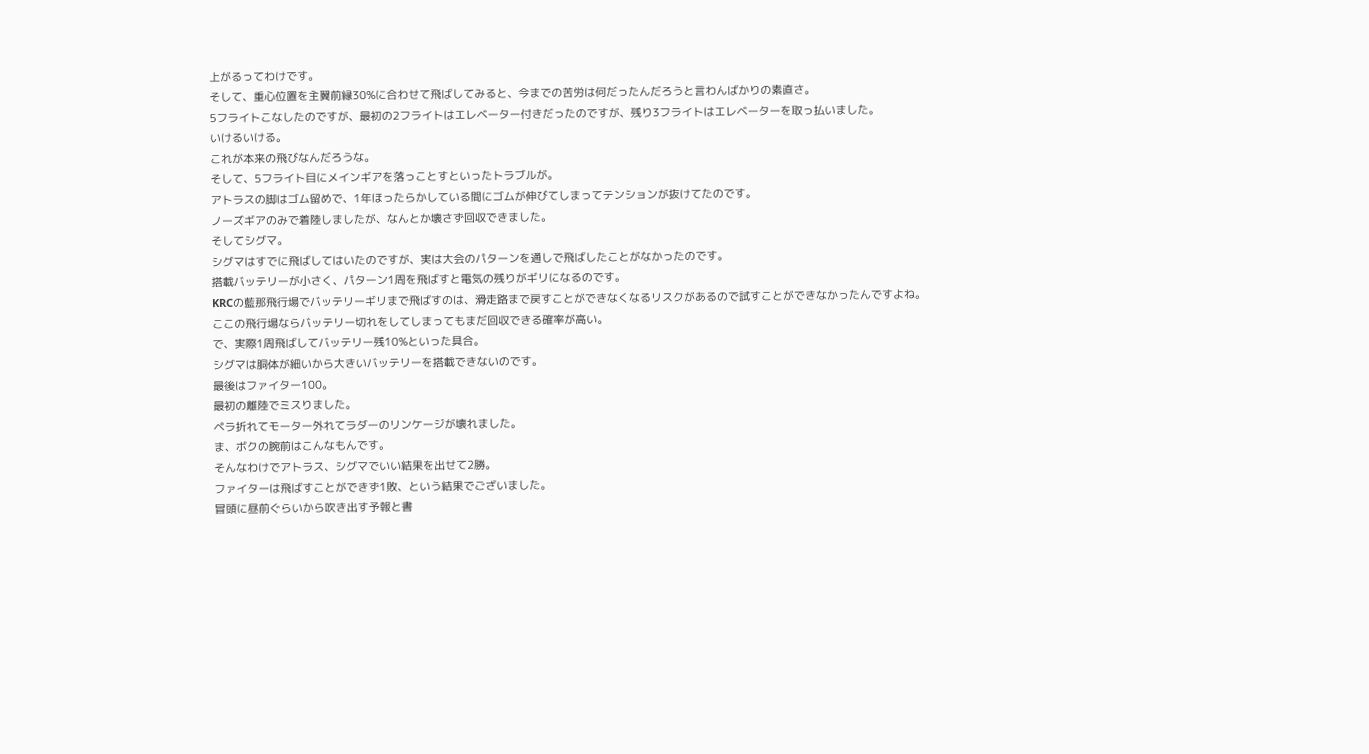上がるってわけです。
そして、重心位置を主翼前縁30%に合わせて飛ばしてみると、今までの苦労は何だったんだろうと言わんばかりの素直さ。
5フライトこなしたのですが、最初の2フライトはエレベーター付きだったのですが、残り3フライトはエレベーターを取っ払いました。
いけるいける。
これが本来の飛びなんだろうな。
そして、5フライト目にメインギアを落っことすといったトラブルが。
アトラスの脚はゴム留めで、1年ほったらかしている間にゴムが伸びてしまってテンションが抜けてたのです。
ノーズギアのみで着陸しましたが、なんとか壊さず回収できました。
そしてシグマ。
シグマはすでに飛ばしてはいたのですが、実は大会のパターンを通しで飛ばしたことがなかったのです。
搭載バッテリーが小さく、パターン1周を飛ばすと電気の残りがギリになるのです。
KRCの藍那飛行場でバッテリーギリまで飛ばすのは、滑走路まで戻すことができなくなるリスクがあるので試すことができなかったんですよね。
ここの飛行場ならバッテリー切れをしてしまってもまだ回収できる確率が高い。
で、実際1周飛ばしてバッテリー残10%といった具合。
シグマは胴体が細いから大きいバッテリーを搭載できないのです。
最後はファイター100。
最初の離陸でミスりました。
ペラ折れてモーター外れてラダーのリンケージが壊れました。
ま、ボクの腕前はこんなもんです。
そんなわけでアトラス、シグマでいい結果を出せて2勝。
ファイターは飛ばすことができず1敗、という結果でございました。
冒頭に昼前ぐらいから吹き出す予報と書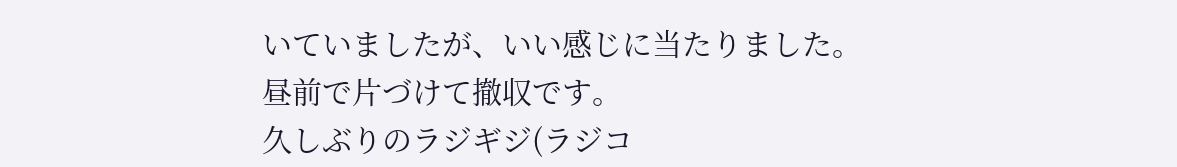いていましたが、いい感じに当たりました。
昼前で片づけて撤収です。
久しぶりのラジギジ(ラジコ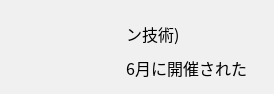ン技術)
6月に開催された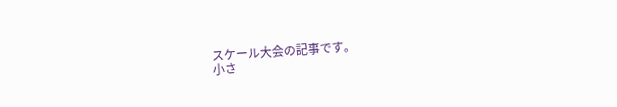スケール大会の記事です。
小さ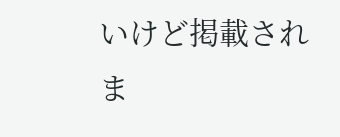いけど掲載されま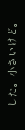した。小さいけど。